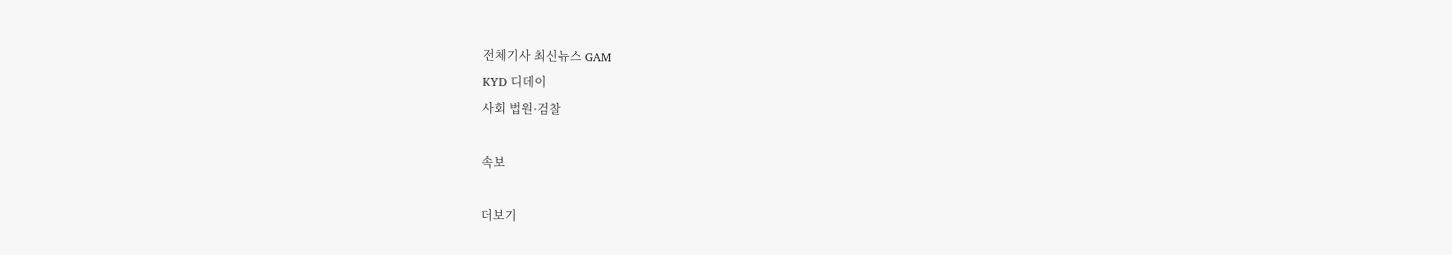전체기사 최신뉴스 GAM
KYD 디데이
사회 법원·검찰

속보

더보기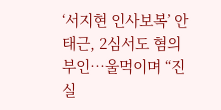‘서지현 인사보복’ 안태근, 2심서도 혐의 부인…울먹이며 “진실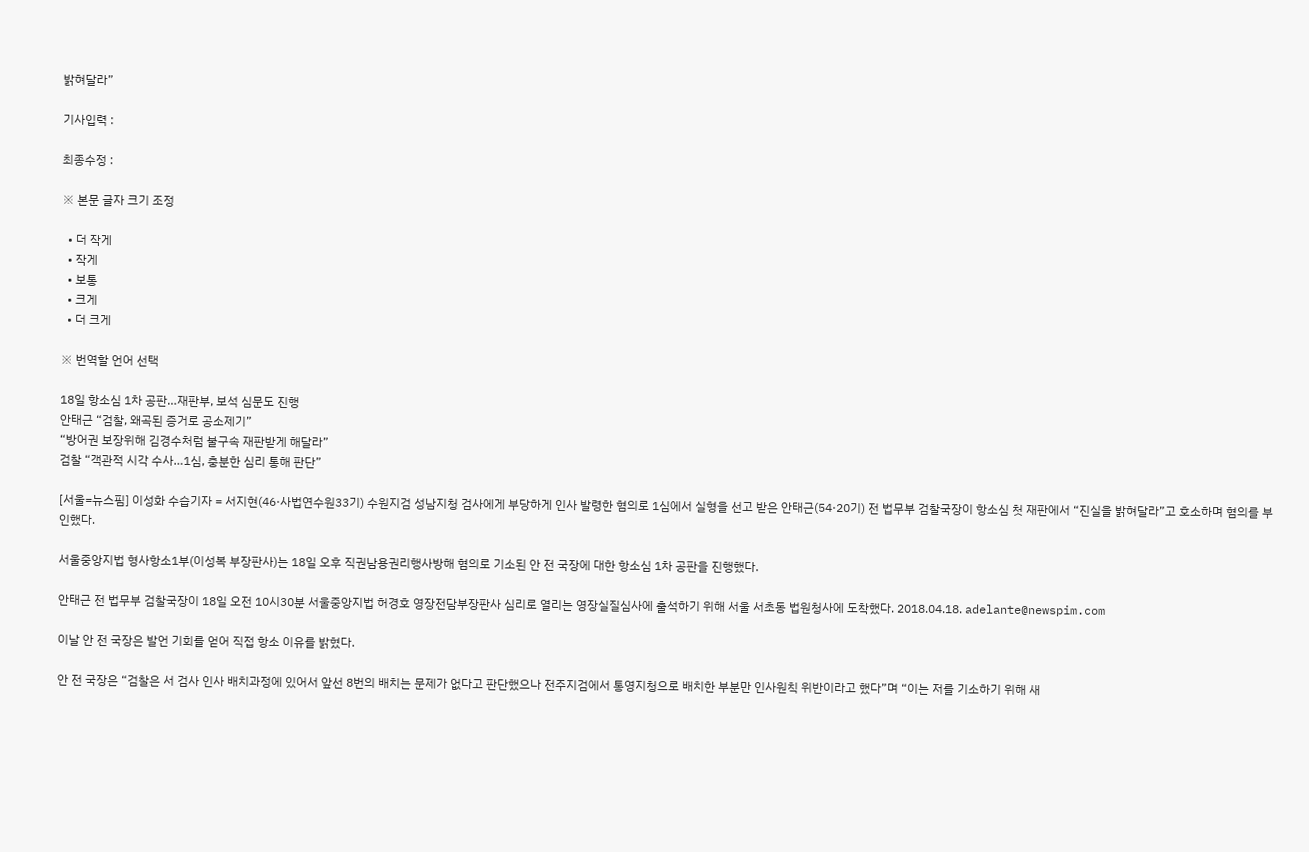밝혀달라”

기사입력 :

최종수정 :

※ 본문 글자 크기 조정

  • 더 작게
  • 작게
  • 보통
  • 크게
  • 더 크게

※ 번역할 언어 선택

18일 항소심 1차 공판…재판부, 보석 심문도 진행
안태근 “검찰, 왜곡된 증거로 공소제기”
“방어권 보장위해 김경수처럼 불구속 재판받게 해달라”
검찰 “객관적 시각 수사…1심, 충분한 심리 통해 판단”

[서울=뉴스핌] 이성화 수습기자 = 서지현(46·사법연수원33기) 수원지검 성남지청 검사에게 부당하게 인사 발령한 혐의로 1심에서 실형을 선고 받은 안태근(54·20기) 전 법무부 검찰국장이 항소심 첫 재판에서 “진실을 밝혀달라”고 호소하며 혐의를 부인했다.

서울중앙지법 형사항소1부(이성복 부장판사)는 18일 오후 직권남용권리행사방해 혐의로 기소된 안 전 국장에 대한 항소심 1차 공판을 진행했다.

안태근 전 법무부 검찰국장이 18일 오전 10시30분 서울중앙지법 허경호 영장전담부장판사 심리로 열리는 영장실질심사에 출석하기 위해 서울 서초동 법원청사에 도착했다. 2018.04.18. adelante@newspim.com

이날 안 전 국장은 발언 기회를 얻어 직접 항소 이유를 밝혔다.

안 전 국장은 “검찰은 서 검사 인사 배치과정에 있어서 앞선 8번의 배치는 문제가 없다고 판단했으나 전주지검에서 통영지청으로 배치한 부분만 인사원칙 위반이라고 했다”며 “이는 저를 기소하기 위해 새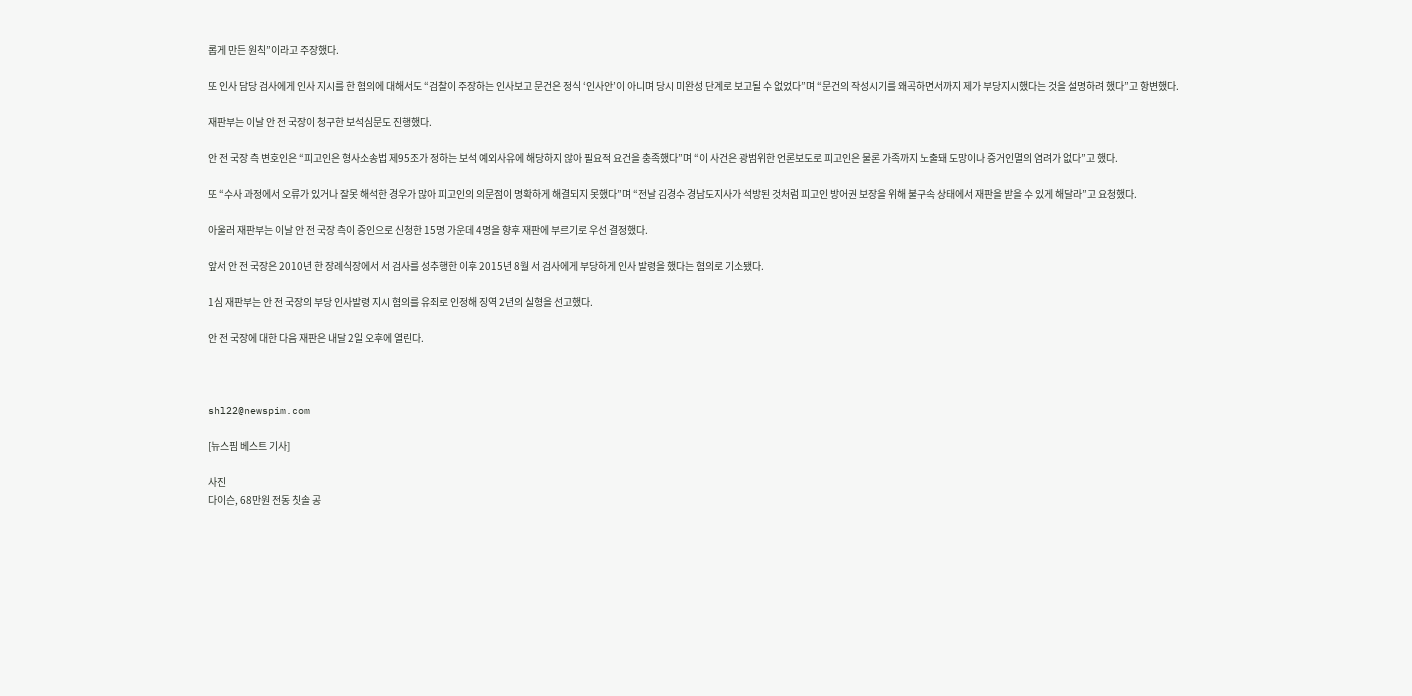롭게 만든 원칙”이라고 주장했다.

또 인사 담당 검사에게 인사 지시를 한 혐의에 대해서도 “검찰이 주장하는 인사보고 문건은 정식 ‘인사안’이 아니며 당시 미완성 단계로 보고될 수 없었다”며 “문건의 작성시기를 왜곡하면서까지 제가 부당지시했다는 것을 설명하려 했다”고 항변했다.

재판부는 이날 안 전 국장이 청구한 보석심문도 진행했다.

안 전 국장 측 변호인은 “피고인은 형사소송법 제95조가 정하는 보석 예외사유에 해당하지 않아 필요적 요건을 충족했다”며 “이 사건은 광범위한 언론보도로 피고인은 물론 가족까지 노출돼 도망이나 증거인멸의 염려가 없다”고 했다.

또 “수사 과정에서 오류가 있거나 잘못 해석한 경우가 많아 피고인의 의문점이 명확하게 해결되지 못했다”며 “전날 김경수 경남도지사가 석방된 것처럼 피고인 방어권 보장을 위해 불구속 상태에서 재판을 받을 수 있게 해달라”고 요청했다.

아울러 재판부는 이날 안 전 국장 측이 증인으로 신청한 15명 가운데 4명을 향후 재판에 부르기로 우선 결정했다.

앞서 안 전 국장은 2010년 한 장례식장에서 서 검사를 성추행한 이후 2015년 8월 서 검사에게 부당하게 인사 발령을 했다는 혐의로 기소됐다.

1심 재판부는 안 전 국장의 부당 인사발령 지시 혐의를 유죄로 인정해 징역 2년의 실형을 선고했다.

안 전 국장에 대한 다음 재판은 내달 2일 오후에 열린다.



shl22@newspim.com

[뉴스핌 베스트 기사]

사진
다이슨, 68만원 전동 칫솔 공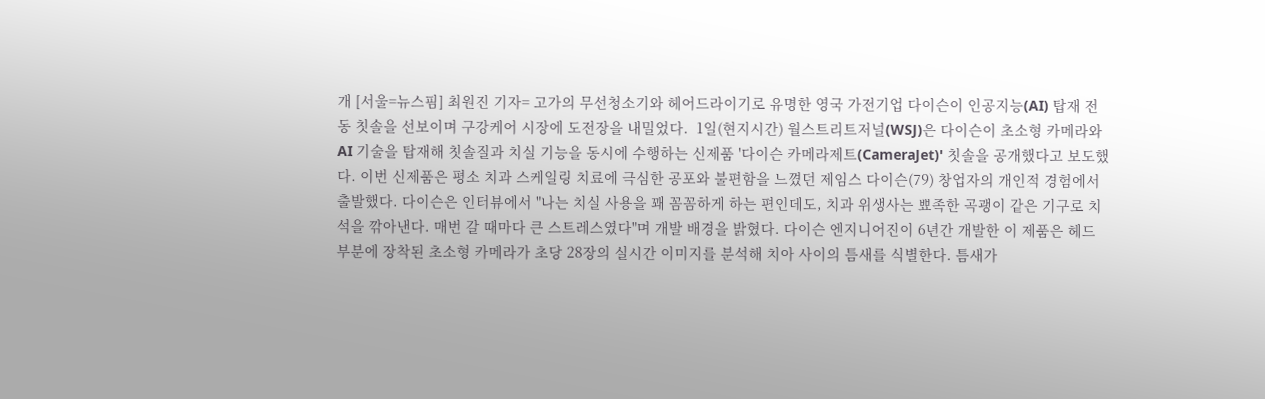개 [서울=뉴스핌] 최원진 기자= 고가의 무선청소기와 헤어드라이기로 유명한 영국 가전기업 다이슨이 인공지능(AI) 탑재 전동 칫솔을 선보이며 구강케어 시장에 도전장을 내밀었다.  1일(현지시간) 월스트리트저널(WSJ)은 다이슨이 초소형 카메라와 AI 기술을 탑재해 칫솔질과 치실 기능을 동시에 수행하는 신제품 '다이슨 카메라제트(CameraJet)' 칫솔을 공개했다고 보도했다. 이번 신제품은 평소 치과 스케일링 치료에 극심한 공포와 불편함을 느꼈던 제임스 다이슨(79) 창업자의 개인적 경험에서 출발했다. 다이슨은 인터뷰에서 "나는 치실 사용을 꽤 꼼꼼하게 하는 편인데도, 치과 위생사는 뾰족한 곡괭이 같은 기구로 치석을 깎아낸다. 매번 갈 때마다 큰 스트레스였다"며 개발 배경을 밝혔다. 다이슨 엔지니어진이 6년간 개발한 이 제품은 헤드 부분에 장착된 초소형 카메라가 초당 28장의 실시간 이미지를 분석해 치아 사이의 틈새를 식별한다. 틈새가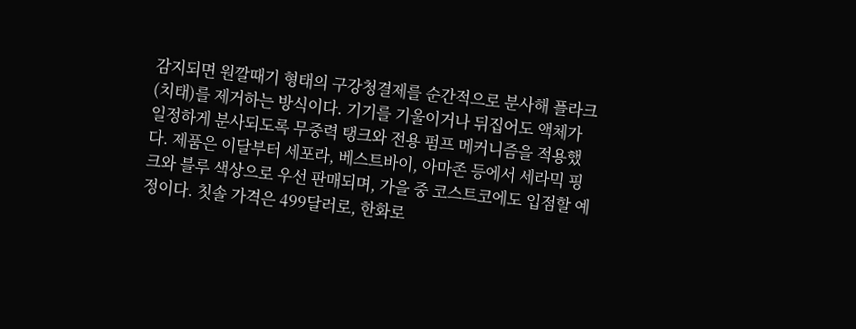감지되면 원깔때기 형태의 구강청결제를 순간적으로 분사해 플라크(치태)를 제거하는 방식이다. 기기를 기울이거나 뒤집어도 액체가 일정하게 분사되도록 무중력 탱크와 전용 펌프 메커니즘을 적용했다. 제품은 이달부터 세포라, 베스트바이, 아마존 등에서 세라믹 핑크와 블루 색상으로 우선 판매되며, 가을 중 코스트코에도 입점할 예정이다. 칫솔 가격은 499달러로, 한화로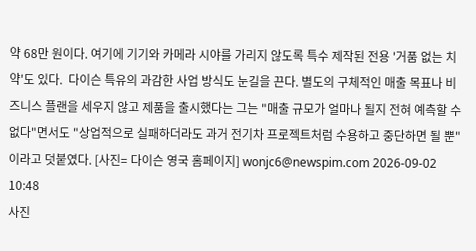약 68만 원이다. 여기에 기기와 카메라 시야를 가리지 않도록 특수 제작된 전용 '거품 없는 치약'도 있다.  다이슨 특유의 과감한 사업 방식도 눈길을 끈다. 별도의 구체적인 매출 목표나 비즈니스 플랜을 세우지 않고 제품을 출시했다는 그는 "매출 규모가 얼마나 될지 전혀 예측할 수 없다"면서도 "상업적으로 실패하더라도 과거 전기차 프로젝트처럼 수용하고 중단하면 될 뿐"이라고 덧붙였다. [사진= 다이슨 영국 홈페이지] wonjc6@newspim.com 2026-09-02 10:48
사진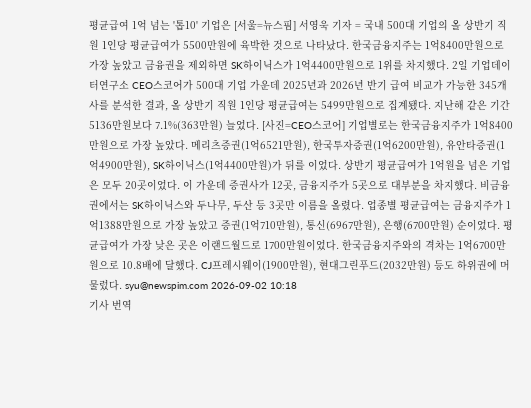평균급여 1억 넘는 '톱10' 기업은 [서울=뉴스핌] 서영욱 기자 = 국내 500대 기업의 올 상반기 직원 1인당 평균급여가 5500만원에 육박한 것으로 나타났다. 한국금융지주는 1억8400만원으로 가장 높았고 금융권을 제외하면 SK하이닉스가 1억4400만원으로 1위를 차지했다. 2일 기업데이터연구소 CEO스코어가 500대 기업 가운데 2025년과 2026년 반기 급여 비교가 가능한 345개사를 분석한 결과, 올 상반기 직원 1인당 평균급여는 5499만원으로 집계됐다. 지난해 같은 기간 5136만원보다 7.1%(363만원) 늘었다. [사진=CEO스코어] 기업별로는 한국금융지주가 1억8400만원으로 가장 높았다. 메리츠증권(1억6521만원), 한국투자증권(1억6200만원), 유안타증권(1억4900만원), SK하이닉스(1억4400만원)가 뒤를 이었다. 상반기 평균급여가 1억원을 넘은 기업은 모두 20곳이었다. 이 가운데 증권사가 12곳, 금융지주가 5곳으로 대부분을 차지했다. 비금융권에서는 SK하이닉스와 두나무, 두산 등 3곳만 이름을 올렸다. 업종별 평균급여는 금융지주가 1억1388만원으로 가장 높았고 증권(1억710만원), 통신(6967만원), 은행(6700만원) 순이었다. 평균급여가 가장 낮은 곳은 이랜드월드로 1700만원이었다. 한국금융지주와의 격차는 1억6700만원으로 10.8배에 달했다. CJ프레시웨이(1900만원), 현대그린푸드(2032만원) 등도 하위권에 머물렀다. syu@newspim.com 2026-09-02 10:18
기사 번역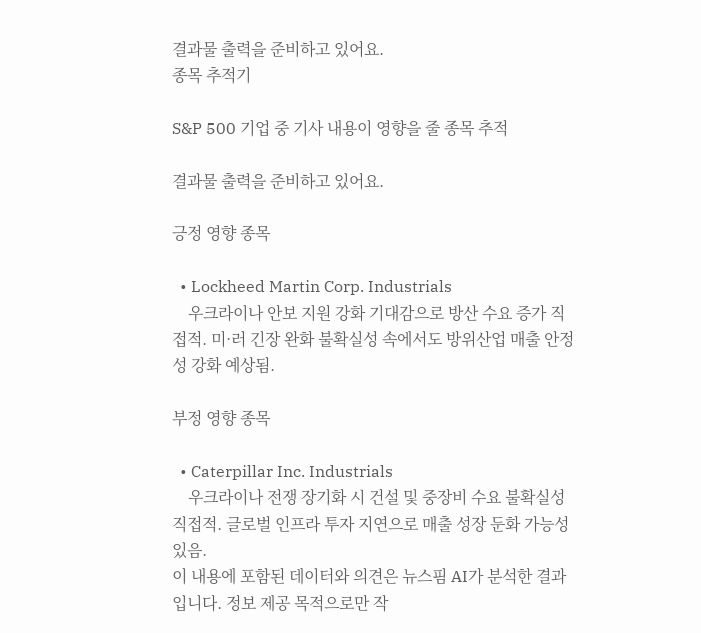결과물 출력을 준비하고 있어요.
종목 추적기

S&P 500 기업 중 기사 내용이 영향을 줄 종목 추적

결과물 출력을 준비하고 있어요.

긍정 영향 종목

  • Lockheed Martin Corp. Industrials
    우크라이나 안보 지원 강화 기대감으로 방산 수요 증가 직접적. 미·러 긴장 완화 불확실성 속에서도 방위산업 매출 안정성 강화 예상됨.

부정 영향 종목

  • Caterpillar Inc. Industrials
    우크라이나 전쟁 장기화 시 건설 및 중장비 수요 불확실성 직접적. 글로벌 인프라 투자 지연으로 매출 성장 둔화 가능성 있음.
이 내용에 포함된 데이터와 의견은 뉴스핌 AI가 분석한 결과입니다. 정보 제공 목적으로만 작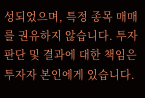성되었으며, 특정 종목 매매를 권유하지 않습니다. 투자 판단 및 결과에 대한 책임은 투자자 본인에게 있습니다.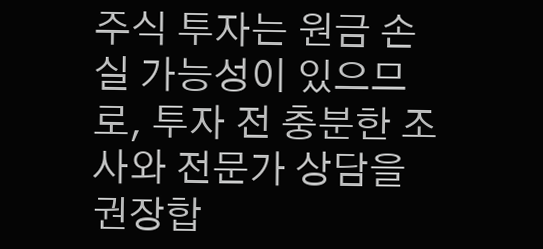주식 투자는 원금 손실 가능성이 있으므로, 투자 전 충분한 조사와 전문가 상담을 권장합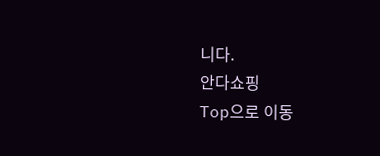니다.
안다쇼핑
Top으로 이동